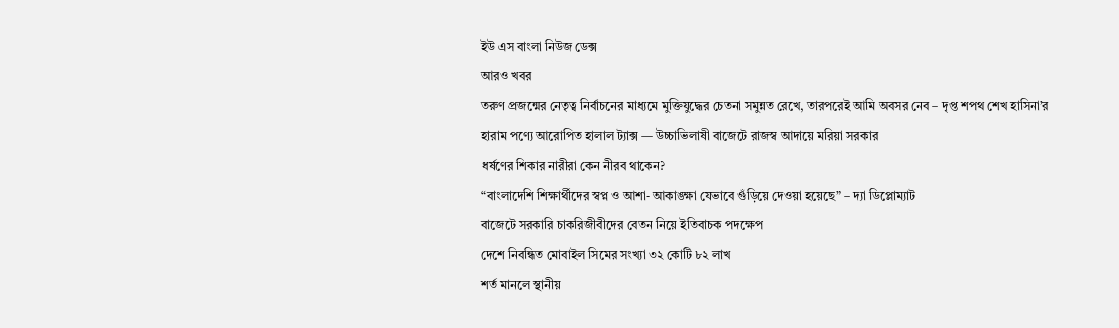ইউ এস বাংলা নিউজ ডেক্স
আরও খবর
তরুণ প্রজন্মের নেতৃত্ব নির্বাচনের মাধ্যমে মুক্তিযুদ্ধের চেতনা সমুন্নত রেখে, তারপরেই আমি অবসর নেব – দৃপ্ত শপথ শেখ হাসিনা’র
হারাম পণ্যে আরোপিত হালাল ট্যাক্স — উচ্চাভিলাষী বাজেটে রাজস্ব আদায়ে মরিয়া সরকার
ধর্ষণের শিকার নারীরা কেন নীরব থাকেন?
“বাংলাদেশি শিক্ষার্থীদের স্বপ্ন ও আশা- আকাঙ্ক্ষা যেভাবে গুঁড়িয়ে দেওয়া হয়েছে” – দ্যা ডিপ্লোম্যাট
বাজেটে সরকারি চাকরিজীবীদের বেতন নিয়ে ইতিবাচক পদক্ষেপ
দেশে নিবন্ধিত মোবাইল সিমের সংখ্যা ৩২ কোটি ৮২ লাখ
শর্ত মানলে স্থানীয়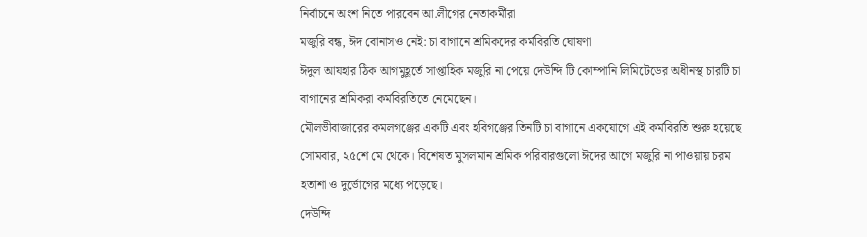নির্বাচনে অংশ নিতে পারবেন আ.লীগের নেতাকর্মীরা
মজুরি বন্ধ, ঈদ বোনাসও নেই: চা বাগানে শ্রমিকদের কর্মবিরতি ঘোষণা
ঈদুল আযহার ঠিক আগমুহূর্তে সাপ্তাহিক মজুরি না পেয়ে দেউন্দি টি কোম্পানি লিমিটেডের অধীনস্থ চারটি চা বাগানের শ্রমিকরা কর্মবিরতিতে নেমেছেন।
মৌলভীবাজারের কমলগঞ্জের একটি এবং হবিগঞ্জের তিনটি চা বাগানে একযোগে এই কর্মবিরতি শুরু হয়েছে সোমবার, ২৫শে মে থেকে। বিশেষত মুসলমান শ্রমিক পরিবারগুলো ঈদের আগে মজুরি না পাওয়ায় চরম হতাশা ও দুর্ভোগের মধ্যে পড়েছে।
দেউন্দি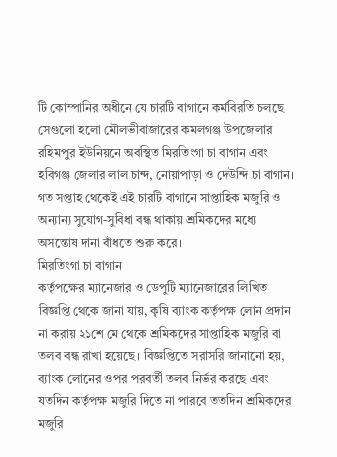টি কোম্পানির অধীনে যে চারটি বাগানে কর্মবিরতি চলছে সেগুলো হলো মৌলভীবাজারের কমলগঞ্জ উপজেলার রহিমপুর ইউনিয়নে অবস্থিত মিরতিংগা চা বাগান এবং হবিগঞ্জ জেলার লাল চান্দ, নোয়াপাড়া ও দেউন্দি চা বাগান।
গত সপ্তাহ থেকেই এই চারটি বাগানে সাপ্তাহিক মজুরি ও অন্যান্য সুযোগ-সুবিধা বন্ধ থাকায় শ্রমিকদের মধ্যে অসন্তোষ দানা বাঁধতে শুরু করে।
মিরতিংগা চা বাগান
কর্তৃপক্ষের ম্যানেজার ও ডেপুটি ম্যানেজারের লিখিত বিজ্ঞপ্তি থেকে জানা যায়, কৃষি ব্যাংক কর্তৃপক্ষ লোন প্রদান না করায় ২১শে মে থেকে শ্রমিকদের সাপ্তাহিক মজুরি বা তলব বন্ধ রাখা হয়েছে। বিজ্ঞপ্তিতে সরাসরি জানানো হয়, ব্যাংক লোনের ওপর পরবর্তী তলব নির্ভর করছে এবং যতদিন কর্তৃপক্ষ মজুরি দিতে না পারবে ততদিন শ্রমিকদের মজুরি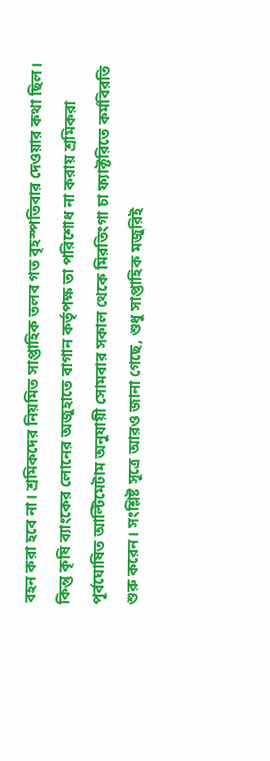বহন করা হবে না। শ্রমিকদের নিয়মিত সাপ্তাহিক তলব গত বৃহস্পতিবার দেওয়ার কথা ছিল। কিন্তু কৃষি ব্যাংকের লোনের অজুহাতে বাগান কর্তৃপক্ষ তা পরিশোধ না করায় শ্রমিকরা পূর্বঘোষিত আল্টিমেটাম অনুযায়ী সোমবার সকাল থেকে মিরতিংগা চা ফ্যাক্টরিতে কর্মবিরতি শুরু করেন। সংশ্লিষ্ট সূত্রে আরও জানা গেছে, শুধু সাপ্তাহিক মজুরিই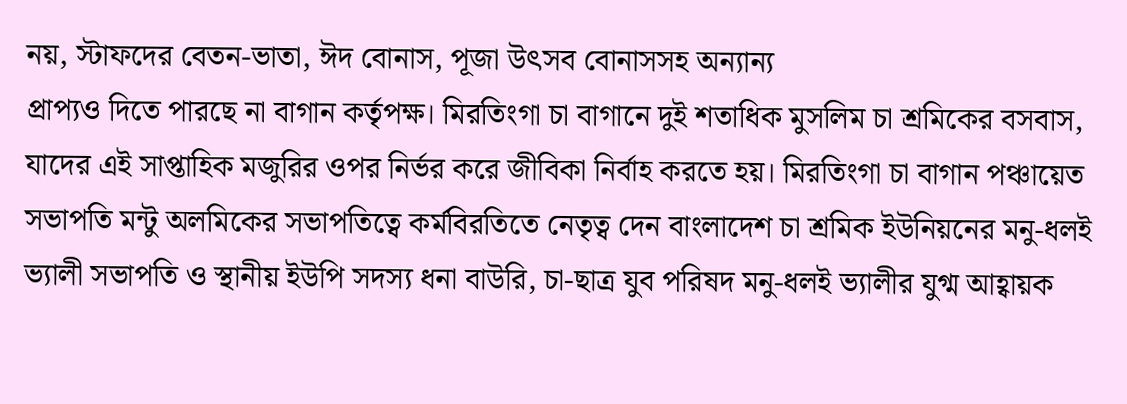নয়, স্টাফদের বেতন-ভাতা, ঈদ বোনাস, পূজা উৎসব বোনাসসহ অন্যান্য
প্রাপ্যও দিতে পারছে না বাগান কর্তৃপক্ষ। মিরতিংগা চা বাগানে দুই শতাধিক মুসলিম চা শ্রমিকের বসবাস, যাদের এই সাপ্তাহিক মজুরির ওপর নির্ভর করে জীবিকা নির্বাহ করতে হয়। মিরতিংগা চা বাগান পঞ্চায়েত সভাপতি মন্টু অলমিকের সভাপতিত্বে কর্মবিরতিতে নেতৃত্ব দেন বাংলাদেশ চা শ্রমিক ইউনিয়নের মনু-ধলই ভ্যালী সভাপতি ও স্থানীয় ইউপি সদস্য ধনা বাউরি, চা-ছাত্র যুব পরিষদ মনু-ধলই ভ্যালীর যুগ্ম আহ্বায়ক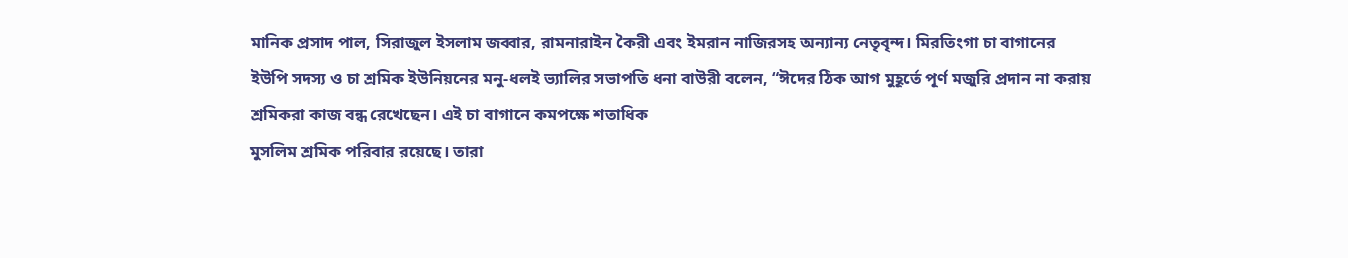মানিক প্রসাদ পাল, সিরাজুল ইসলাম জব্বার, রামনারাইন কৈরী এবং ইমরান নাজিরসহ অন্যান্য নেতৃবৃন্দ। মিরতিংগা চা বাগানের ইউপি সদস্য ও চা শ্রমিক ইউনিয়নের মনু-ধলই ভ্যালির সভাপতি ধনা বাউরী বলেন, “ঈদের ঠিক আগ মুহূর্তে পূর্ণ মজুরি প্রদান না করায় শ্রমিকরা কাজ বন্ধ রেখেছেন। এই চা বাগানে কমপক্ষে শতাধিক
মুসলিম শ্রমিক পরিবার রয়েছে। তারা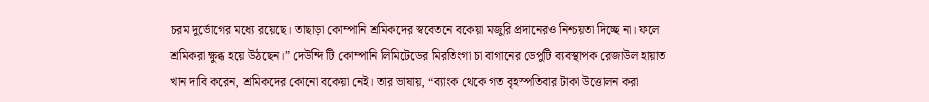চরম দুর্ভোগের মধ্যে রয়েছে। তাছাড়া কোম্পানি শ্রমিকদের স্ববেতনে বকেয়া মজুরি প্রদানেরও নিশ্চয়তা দিচ্ছে না। ফলে শ্রমিকরা ক্ষুব্ধ হয়ে উঠছেন।” দেউন্দি টি কোম্পানি লিমিটেডের মিরতিংগা চা বাগানের ডেপুটি ব্যবস্থাপক রেজাউল হায়াত খান দাবি করেন, শ্রমিকদের কোনো বকেয়া নেই। তার ভাষায়, “ব্যাংক থেকে গত বৃহস্পতিবার টাকা উত্তোলন করা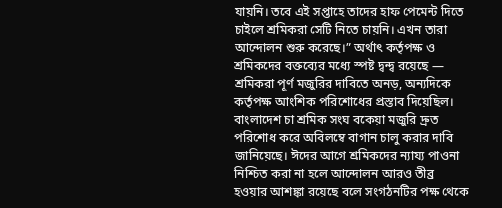যায়নি। তবে এই সপ্তাহে তাদের হাফ পেমেন্ট দিতে চাইলে শ্রমিকরা সেটি নিতে চায়নি। এখন তারা আন্দোলন শুরু করেছে।” অর্থাৎ কর্তৃপক্ষ ও শ্রমিকদের বক্তব্যের মধ্যে স্পষ্ট দ্বন্দ্ব রয়েছে — শ্রমিকরা পূর্ণ মজুরির দাবিতে অনড়, অন্যদিকে কর্তৃপক্ষ আংশিক পরিশোধের প্রস্তাব দিয়েছিল। বাংলাদেশ চা শ্রমিক সংঘ বকেয়া মজুরি দ্রুত পরিশোধ করে অবিলম্বে বাগান চালু করার দাবি
জানিয়েছে। ঈদের আগে শ্রমিকদের ন্যায্য পাওনা নিশ্চিত করা না হলে আন্দোলন আরও তীব্র হওয়ার আশঙ্কা রয়েছে বলে সংগঠনটির পক্ষ থেকে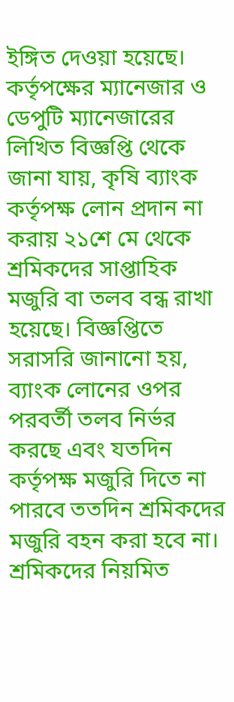ইঙ্গিত দেওয়া হয়েছে।
কর্তৃপক্ষের ম্যানেজার ও ডেপুটি ম্যানেজারের লিখিত বিজ্ঞপ্তি থেকে জানা যায়, কৃষি ব্যাংক কর্তৃপক্ষ লোন প্রদান না করায় ২১শে মে থেকে শ্রমিকদের সাপ্তাহিক মজুরি বা তলব বন্ধ রাখা হয়েছে। বিজ্ঞপ্তিতে সরাসরি জানানো হয়, ব্যাংক লোনের ওপর পরবর্তী তলব নির্ভর করছে এবং যতদিন কর্তৃপক্ষ মজুরি দিতে না পারবে ততদিন শ্রমিকদের মজুরি বহন করা হবে না। শ্রমিকদের নিয়মিত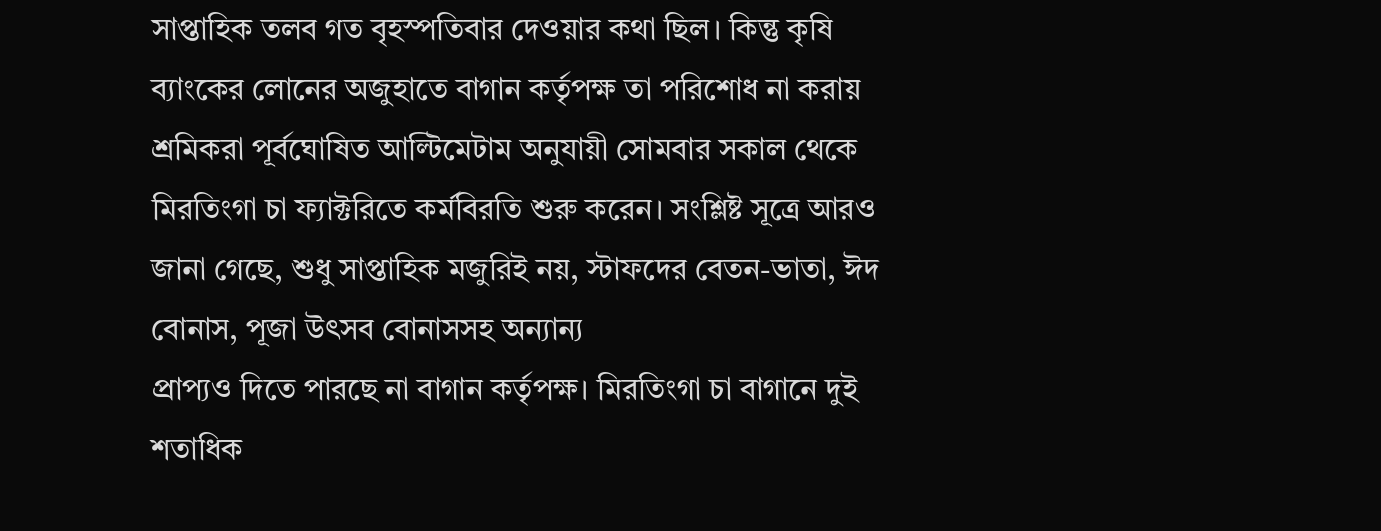সাপ্তাহিক তলব গত বৃহস্পতিবার দেওয়ার কথা ছিল। কিন্তু কৃষি ব্যাংকের লোনের অজুহাতে বাগান কর্তৃপক্ষ তা পরিশোধ না করায় শ্রমিকরা পূর্বঘোষিত আল্টিমেটাম অনুযায়ী সোমবার সকাল থেকে মিরতিংগা চা ফ্যাক্টরিতে কর্মবিরতি শুরু করেন। সংশ্লিষ্ট সূত্রে আরও জানা গেছে, শুধু সাপ্তাহিক মজুরিই নয়, স্টাফদের বেতন-ভাতা, ঈদ বোনাস, পূজা উৎসব বোনাসসহ অন্যান্য
প্রাপ্যও দিতে পারছে না বাগান কর্তৃপক্ষ। মিরতিংগা চা বাগানে দুই শতাধিক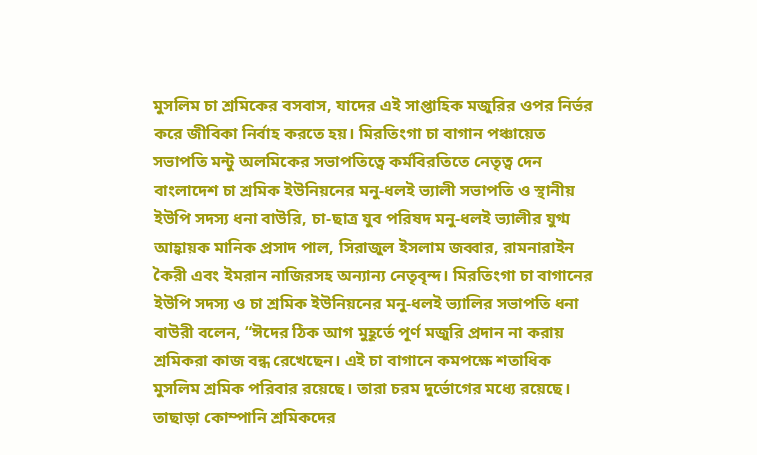মুসলিম চা শ্রমিকের বসবাস, যাদের এই সাপ্তাহিক মজুরির ওপর নির্ভর করে জীবিকা নির্বাহ করতে হয়। মিরতিংগা চা বাগান পঞ্চায়েত সভাপতি মন্টু অলমিকের সভাপতিত্বে কর্মবিরতিতে নেতৃত্ব দেন বাংলাদেশ চা শ্রমিক ইউনিয়নের মনু-ধলই ভ্যালী সভাপতি ও স্থানীয় ইউপি সদস্য ধনা বাউরি, চা-ছাত্র যুব পরিষদ মনু-ধলই ভ্যালীর যুগ্ম আহ্বায়ক মানিক প্রসাদ পাল, সিরাজুল ইসলাম জব্বার, রামনারাইন কৈরী এবং ইমরান নাজিরসহ অন্যান্য নেতৃবৃন্দ। মিরতিংগা চা বাগানের ইউপি সদস্য ও চা শ্রমিক ইউনিয়নের মনু-ধলই ভ্যালির সভাপতি ধনা বাউরী বলেন, “ঈদের ঠিক আগ মুহূর্তে পূর্ণ মজুরি প্রদান না করায় শ্রমিকরা কাজ বন্ধ রেখেছেন। এই চা বাগানে কমপক্ষে শতাধিক
মুসলিম শ্রমিক পরিবার রয়েছে। তারা চরম দুর্ভোগের মধ্যে রয়েছে। তাছাড়া কোম্পানি শ্রমিকদের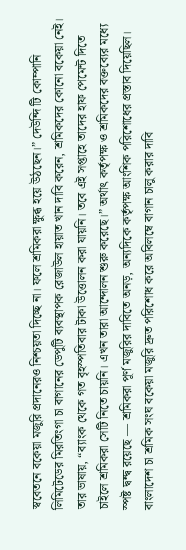স্ববেতনে বকেয়া মজুরি প্রদানেরও নিশ্চয়তা দিচ্ছে না। ফলে শ্রমিকরা ক্ষুব্ধ হয়ে উঠছেন।” দেউন্দি টি কোম্পানি লিমিটেডের মিরতিংগা চা বাগানের ডেপুটি ব্যবস্থাপক রেজাউল হায়াত খান দাবি করেন, শ্রমিকদের কোনো বকেয়া নেই। তার ভাষায়, “ব্যাংক থেকে গত বৃহস্পতিবার টাকা উত্তোলন করা যায়নি। তবে এই সপ্তাহে তাদের হাফ পেমেন্ট দিতে চাইলে শ্রমিকরা সেটি নিতে চায়নি। এখন তারা আন্দোলন শুরু করেছে।” অর্থাৎ কর্তৃপক্ষ ও শ্রমিকদের বক্তব্যের মধ্যে স্পষ্ট দ্বন্দ্ব রয়েছে — শ্রমিকরা পূর্ণ মজুরির দাবিতে অনড়, অন্যদিকে কর্তৃপক্ষ আংশিক পরিশোধের প্রস্তাব দিয়েছিল। বাংলাদেশ চা শ্রমিক সংঘ বকেয়া মজুরি দ্রুত পরিশোধ করে অবিলম্বে বাগান চালু করার দাবি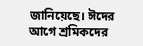জানিয়েছে। ঈদের আগে শ্রমিকদের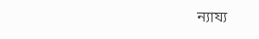ন্যায্য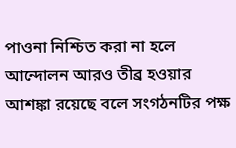পাওনা নিশ্চিত করা না হলে আন্দোলন আরও তীব্র হওয়ার আশঙ্কা রয়েছে বলে সংগঠনটির পক্ষ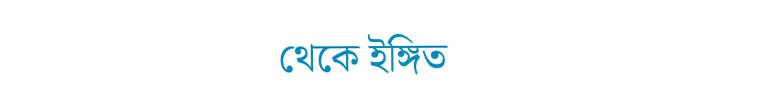থেকে ইঙ্গিত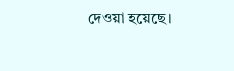দেওয়া হয়েছে।